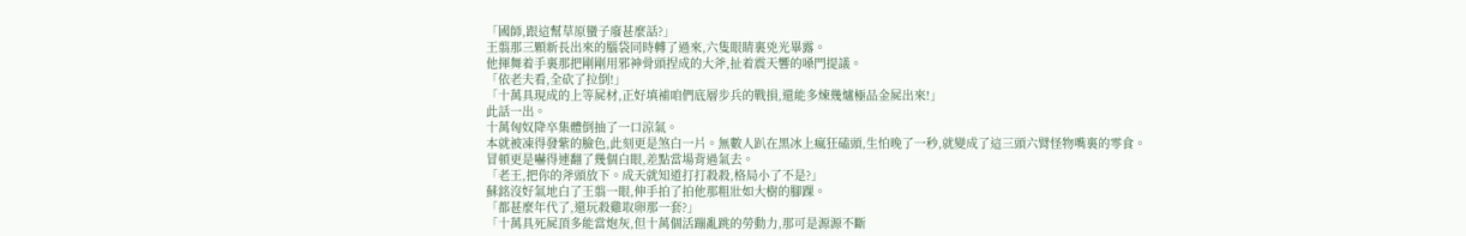「國師,跟這幫草原蠻子廢甚麼話?」
王翦那三顆新長出來的腦袋同時轉了過來,六隻眼睛裏兇光畢露。
他揮舞着手裏那把剛剛用邪神骨頭捏成的大斧,扯着震天響的嗓門提議。
「依老夫看,全砍了拉倒!」
「十萬具現成的上等屍材,正好填補咱們底層步兵的戰損,還能多煉幾爐極品金屍出來!」
此話一出。
十萬匈奴降卒集體倒抽了一口涼氣。
本就被凍得發紫的臉色,此刻更是煞白一片。無數人趴在黑冰上瘋狂磕頭,生怕晚了一秒,就變成了這三頭六臂怪物嘴裏的零食。
冒頓更是嚇得連翻了幾個白眼,差點當場背過氣去。
「老王,把你的斧頭放下。成天就知道打打殺殺,格局小了不是?」
蘇銘沒好氣地白了王翦一眼,伸手拍了拍他那粗壯如大樹的腳踝。
「都甚麼年代了,還玩殺雞取卵那一套?」
「十萬具死屍頂多能當炮灰,但十萬個活蹦亂跳的勞動力,那可是源源不斷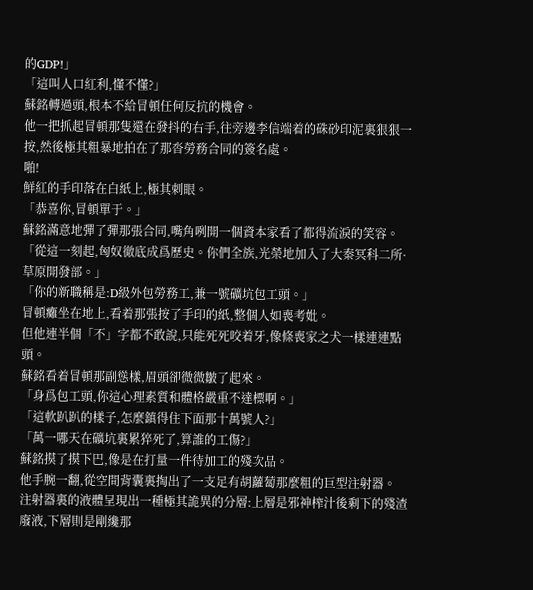的GDP!」
「這叫人口紅利,懂不懂?」
蘇銘轉過頭,根本不給冒頓任何反抗的機會。
他一把抓起冒頓那隻還在發抖的右手,往旁邊李信端着的硃砂印泥裏狠狠一按,然後極其粗暴地拍在了那沓勞務合同的簽名處。
啪!
鮮紅的手印落在白紙上,極其刺眼。
「恭喜你,冒頓單于。」
蘇銘滿意地彈了彈那張合同,嘴角咧開一個資本家看了都得流淚的笑容。
「從這一刻起,匈奴徹底成爲歷史。你們全族,光榮地加入了大秦冥科二所·草原開發部。」
「你的新職稱是:D級外包勞務工,兼一號礦坑包工頭。」
冒頓癱坐在地上,看着那張按了手印的紙,整個人如喪考妣。
但他連半個「不」字都不敢說,只能死死咬着牙,像條喪家之犬一樣連連點頭。
蘇銘看着冒頓那副慫樣,眉頭卻微微皺了起來。
「身爲包工頭,你這心理素質和體格嚴重不達標啊。」
「這軟趴趴的樣子,怎麼鎮得住下面那十萬號人?」
「萬一哪天在礦坑裏累猝死了,算誰的工傷?」
蘇銘摸了摸下巴,像是在打量一件待加工的殘次品。
他手腕一翻,從空間背囊裏掏出了一支足有胡蘿蔔那麼粗的巨型注射器。
注射器裏的液體呈現出一種極其詭異的分層:上層是邪神榨汁後剩下的殘渣廢液,下層則是剛纔那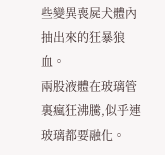些變異喪屍犬體內抽出來的狂暴狼血。
兩股液體在玻璃管裏瘋狂沸騰,似乎連玻璃都要融化。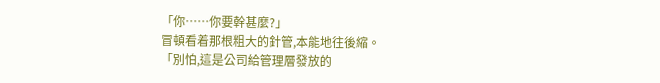「你……你要幹甚麼?」
冒頓看着那根粗大的針管,本能地往後縮。
「別怕,這是公司給管理層發放的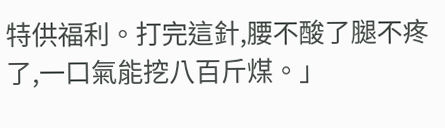特供福利。打完這針,腰不酸了腿不疼了,一口氣能挖八百斤煤。」